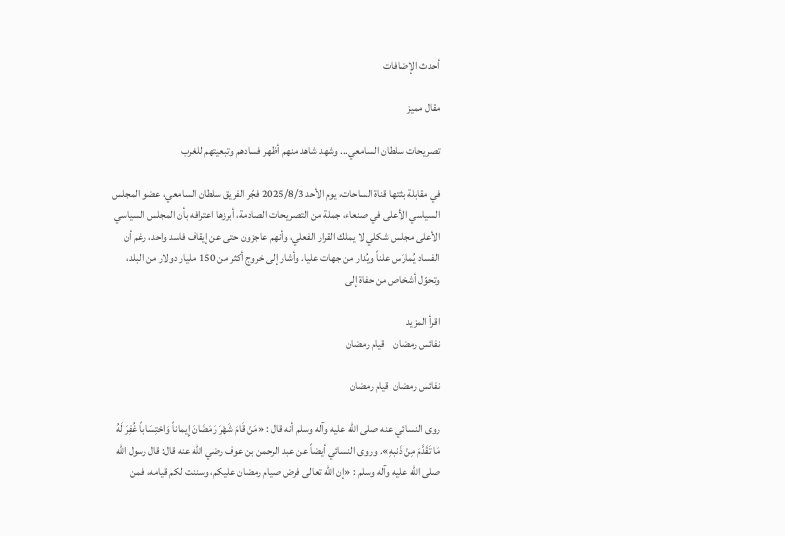أحدث الإضافات

مقال مميز

تصريحات سلطان السامعي... وشهد شاهد منهم أظهر فسادهم وتبعيتهم للغرب

في مقابلة بثتها قناة الساحات، يوم الأحد 2025/8/3 فجّر الفريق سلطان السامعي، عضو المجلس السياسي الأعلى في صنعاء، جملة من التصريحات الصادمة، أبرزها اعترافه بأن المجلس السياسي الأعلى مجلس شكلي لا يملك القرار الفعلي، وأنهم عاجزون حتى عن إيقاف فاسد واحد، رغم أن الفساد يُمارَس علناً ويُدار من جهات عليا. وأشار إلى خروج أكثر من 150 مليار دولار من البلد، وتحوّل أشخاص من حفاة إلى

اقرأ المزيد
نفائس رمضان    قيام رمضان

نفائس رمضان  قيام رمضان

روى النسائي عنه صلى الله عليه وآله وسلم أنه قال : «مَنْ قَامَ شَهْرَ رَمَضَانَ إِيماناً وَاحْتِسَاباً غُفِرَ لَهُ مَا تَقَدَّمَ مِنْ ذَنبهِ». وروى النسائي أيضاً عن عبد الرحمن بن عوف رضي الله عنه قال: قال رسول الله صلى الله عليه وآله وسلم : «إن الله تعالى فرض صيام رمضان عليكم، وسننت لكم قيامه، فمن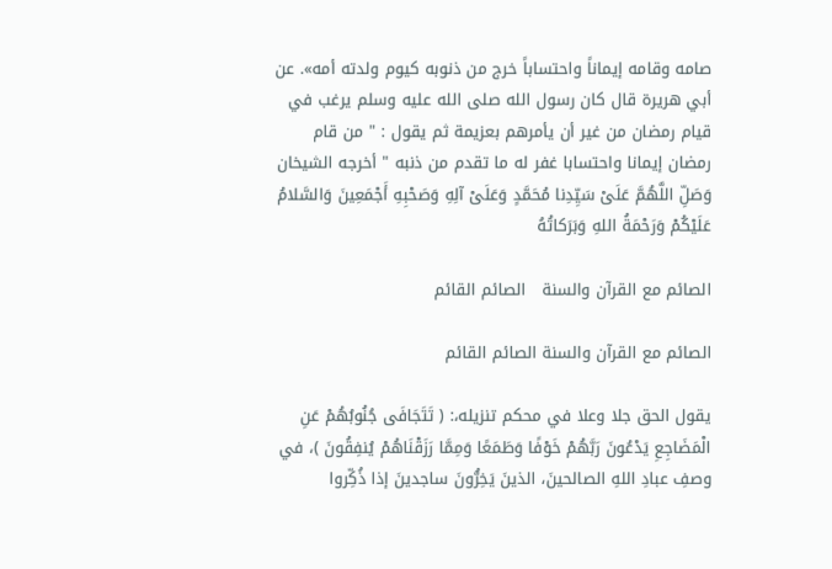صامه وقامه إيماناً واحتساباً خرج من ذنوبه كيوم ولدته أمه». عن أبي هريرة قال كان رسول الله صلى الله عليه وسلم يرغب في قيام رمضان من غير أن يأمرهم بعزيمة ثم يقول : " من قام رمضان إيمانا واحتسابا غفر له ما تقدم من ذنبه " أخرجه الشيخان وَصَلِّ اللَّهُمَّ عَلَىْ سَيِّدِنا مُحَمَّدٍ وَعَلَىْ آلِهِ وَصَحْبِهِ أَجْمَعِينَ وَالسَّلامُ عَلَيْكُمْ وَرَحْمَةُ اللهِ وَبَرَكاتُهُ

الصائم مع القرآن والسنة   الصائم القائم

الصائم مع القرآن والسنة الصائم القائم

يقول الحق جلا وعلا في محكم تنزيله،: ( تَتَجَافَى جُنُوبُهُمْ عَنِ الْمَضَاجِعِ يَدْعُونَ رَبَّهُمْ خَوْفًا وَطَمَعًا وَمِمَّا رَزَقْنَاهُمْ يُنفِقُونَ )، في وصفِ عبادِ اللهِ الصالحينَ، الذينَ يَخِرُّونَ ساجدينَ إذا ذُكِّروا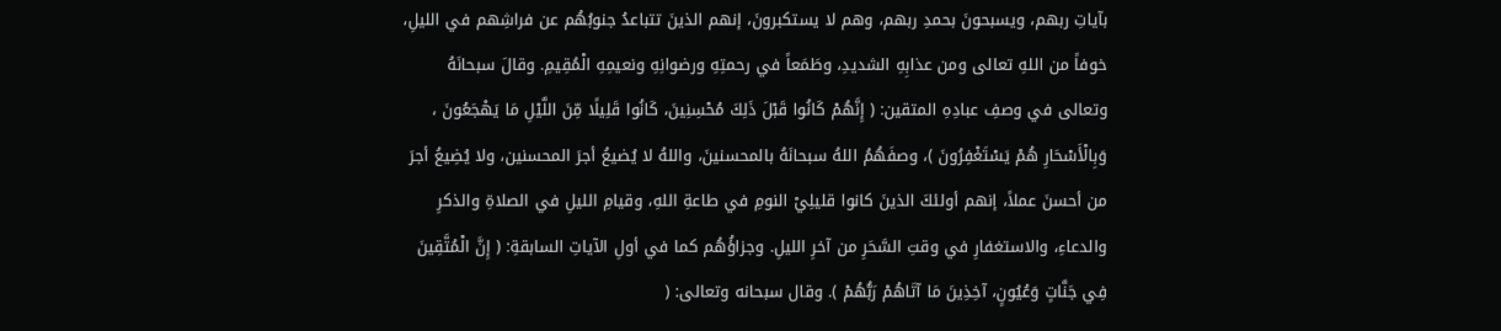بآياتِ ربهم، ويسبحونَ بحمدِ ربهم، وهم لا يستكبرونَ، إنهم الذينَ تتباعدُ جنوبُهُم عن فراشِهم في الليلِ، خوفاً من اللهِ تعالى ومن عذابِهِ الشديدِ، وطَمَعاً في رحمتِهِ ورضوانِهِ ونعيمِهِ الْمُقِيمِ. وقالَ سبحانَهُ وتعالى في وصفِ عبادِهِ المتقين: ( إِنَّهُمْ كَانُوا قَبْلَ ذَلِكَ مُحْسِنِينَ، كَانُوا قَلِيلًا مِّنَ اللَّيْلِ مَا يَهْجَعُونَ ، وَبِالْأَسْحَارِ هُمْ يَسْتَغْفِرُونَ )، وصفَهُمُ اللهُ سبحانَهُ بالمحسنينَ، واللهُ لا يُضيعُ أجرَ المحسنين، ولا يُضِيعُ أجرَ من أحسنَ عملاً، إنهم أولئكَ الذينَ كانوا قليلِيْ النومِ في طاعةِ اللهِ، وقيامِ الليلِ في الصلاةِ والذكرِ والدعاءِ، والاستغفارِ في وقتِ السَّحَرِ من آخرِ الليلِ. وجزاؤُهُم كما في أولِ الآياتِ السابقةِ: ( إِنَّ الْمُتَّقِينَ فِي جَنَّاتٍ وَعُيُونٍ، آخِذِينَ مَا آتَاهُمْ رَبُّهُمْ ). وقال سبحانه وتعالى: (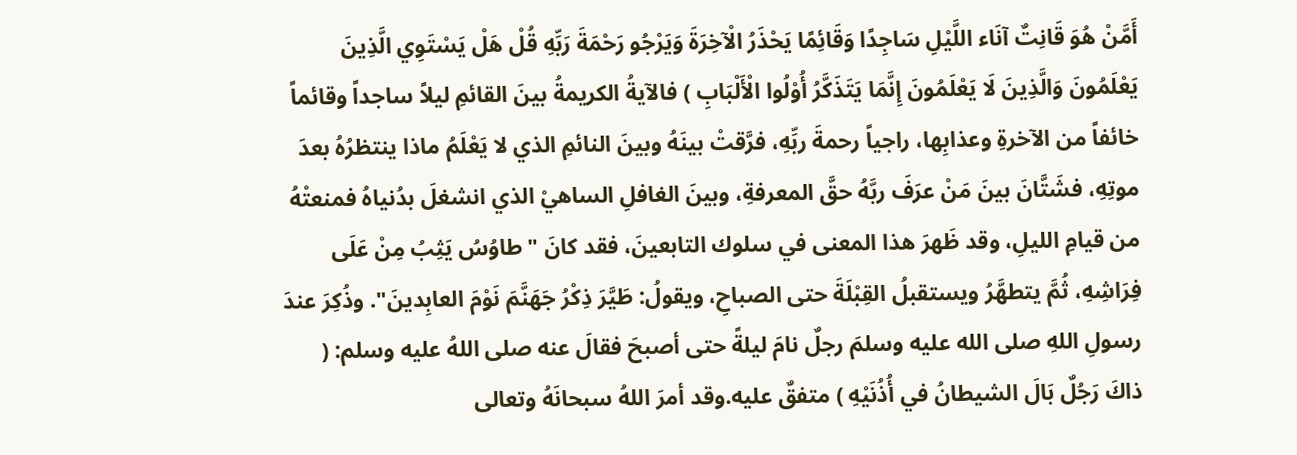أَمَّنْ هُوَ قَانِتٌ آنَاء اللَّيْلِ سَاجِدًا وَقَائِمًا يَحْذَرُ الْآخِرَةَ وَيَرْجُو رَحْمَةَ رَبِّهِ قُلْ هَلْ يَسْتَوِي الَّذِينَ يَعْلَمُونَ وَالَّذِينَ لَا يَعْلَمُونَ إِنَّمَا يَتَذَكَّرُ أُوْلُوا الْأَلْبَابِ ) فالآيةُ الكريمةُ بينَ القائمِ ليلاً ساجداً وقائماً خائفاً من الآخرةِ وعذابِها، راجياً رحمةَ ربِّهِ، فرَّقتْ بينَهُ وبينَ النائمِ الذي لا يَعْلَمُ ماذا ينتظرُهُ بعدَ موتِهِ، فشَتَّانَ بينَ مَنْ عرَفَ ربَّهُ حقَّ المعرفةِ، وبينَ الغافلِ الساهيْ الذي انشغلَ بدُنياهُ فمنعتْهُ من قيامِ الليلِ، وقد ظَهرَ هذا المعنى في سلوك التابعينَ، فقد كانَ "طاوُسُ يَثِبُ مِنْ عَلَى فِرَاشِهِ، ثُمَّ يتطهَّرُ ويستقبلُ القِبْلَةَ حتى الصباحِ، ويقولُ: طَيَّرَ ذِكْرُ جَهَنَّمَ نَوْمَ العابِدينَ". وذُكِرَ عندَ رسولِ اللهِ صلى الله عليه وسلمَ رجلٌ نامَ ليلةً حتى أصبحَ فقالَ عنه صلى اللهُ عليه وسلم: ( ذاكَ رَجُلٌ بَالَ الشيطانُ في أُذُنَيْهِ ) متفقٌ عليه.وقد أمرَ اللهُ سبحانَهُ وتعالى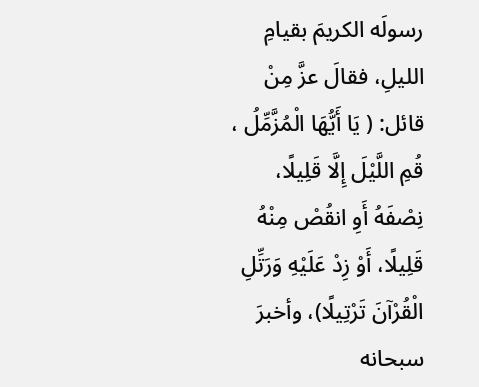رسولَه الكريمَ بقيامِ الليلِ، فقالَ عزَّ مِنْ قائل: ( يَا أَيُّهَا الْمُزَّمِّلُ ، قُمِ اللَّيْلَ إِلَّا قَلِيلًا، نِصْفَهُ أَوِ انقُصْ مِنْهُ قَلِيلًا، أَوْ زِدْ عَلَيْهِ وَرَتِّلِ الْقُرْآنَ تَرْتِيلًا)، وأخبرَ سبحانه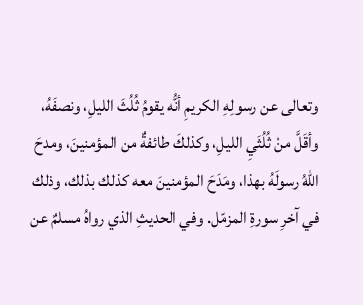وتعالى عن رسولِهِ الكريمِ أنُّه يقومُ ثُلُثَ الليلِ، ونصفَهُ، وأقَلَّ منْ ثُلُثَيِ الليلِ، وكذلكَ طائفةٌ من المؤمنينَ، ومدحَ اللهُ رسولَهُ بهذا، ومَدَحَ المؤمنينَ معه كذلك بذلك، وذلك في آخرِ سورةِ المزمّل. وفي الحديثِ الذي رواهُ مسلمٌ عن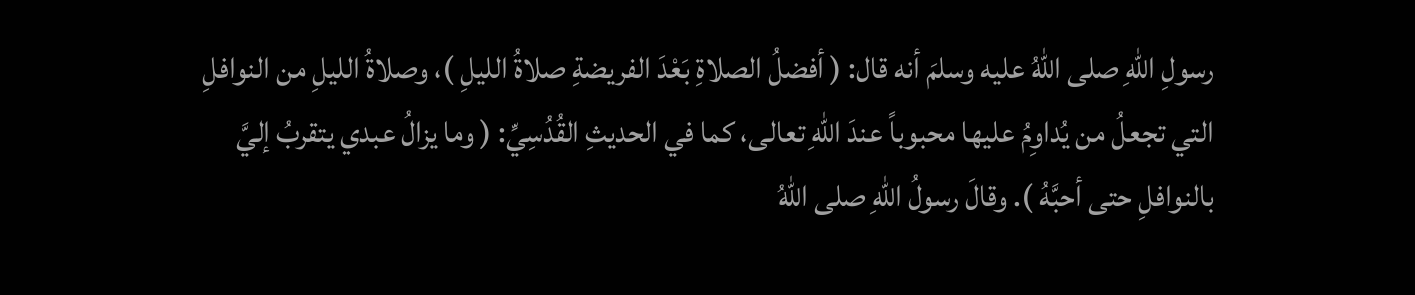رسولِ اللهِ صلى اللهُ عليه وسلمَ أنه قال: ( أفضلُ الصلاةِ بَعْدَ الفريضةِ صلاةُ الليلِ )، وصلاةُ الليلِ من النوافلِ التي تجعلُ من يُداوِمُ عليها محبوباً عندَ اللهِ تعالى، كما في الحديثِ القُدُسِيِّ: ( وما يزالُ عبدي يتقربُ إليَّ بالنوافلِ حتى أحبَّهُ ). وقالَ رسولُ اللهِ صلى اللهُ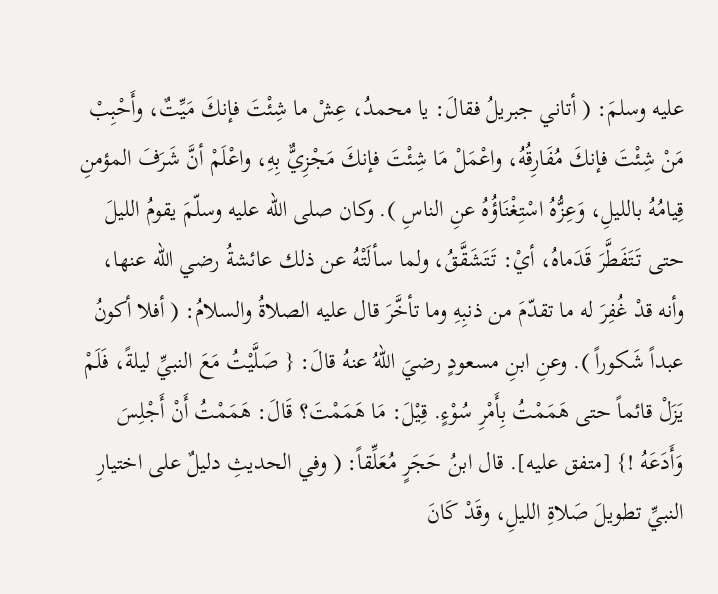عليه وسلمَ: ( أتاني جبريلُ فقالَ: يا محمدُ، عِشْ ما شِئْتَ فإنكَ مَيِّتٌ، وأَحْبِبْ مَنْ شِئْتَ فإنكَ مُفَارِقُهُ، واعْمَلْ مَا شِئْتَ فإنكَ مَجْزِيٌّ بِهِ، واعْلَمْ أنَّ شَرَفَ المؤمنِ قِيامُهُ بالليلِ، وَعِزُّهُ اسْتِغْنَاؤُهُ عنِ الناسِ ). وكان صلى الله عليه وسلّمَ يقومُ الليلَ حتى تَتَفَطَّرَ قَدَماهُ، أيْ: تَتَشَقَّقُ، ولما سألَتْهُ عن ذلك عائشةُ رضي الله عنها، وأنه قدْ غُفِرَ له ما تقدّمَ من ذنبِهِ وما تأخَّرَ قال عليه الصلاةُ والسلامُ: ( أفلا أكونُ عبداً شَكوراً ). وعنِ ابنِ مسعودٍ رضيَ اللهُ عنهُ قالَ: { صَلَّيْتُ مَعَ النبيِّ ليلةً، فَلَمْ يَزَلْ قائماً حتى هَمَمْتُ بِأَمْرِ سُوْءٍ. قِيْلَ: مَا هَمَمْتَ؟ قَالَ: هَمَمْتُ أَنْ أَجْلِسَ وَأَدَعَهُ !} [متفق عليه]. قال ابنُ حَجَرٍ مُعَلِّقاً: ( وفي الحديثِ دليلٌ على اختيارِ النبيِّ تطويلَ صَلاةِ الليلِ، وقَدْ كَانَ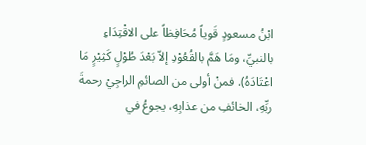ابْنُ مسعودٍ قَوياً مُحَافِظاً على الاقْتِدَاءِ بالنبيِّ، ومَا هَمَّ بالقُعُوْدِ إلاّ بَعْدَ طُوْلٍ كَثِيْرٍ مَا اعْتَادَهُ). فمنْ أولى من الصائمِ الراجِيْ رحمةَ ربِّهِ، الخائفِ من عذابِهِ، يجوعُ في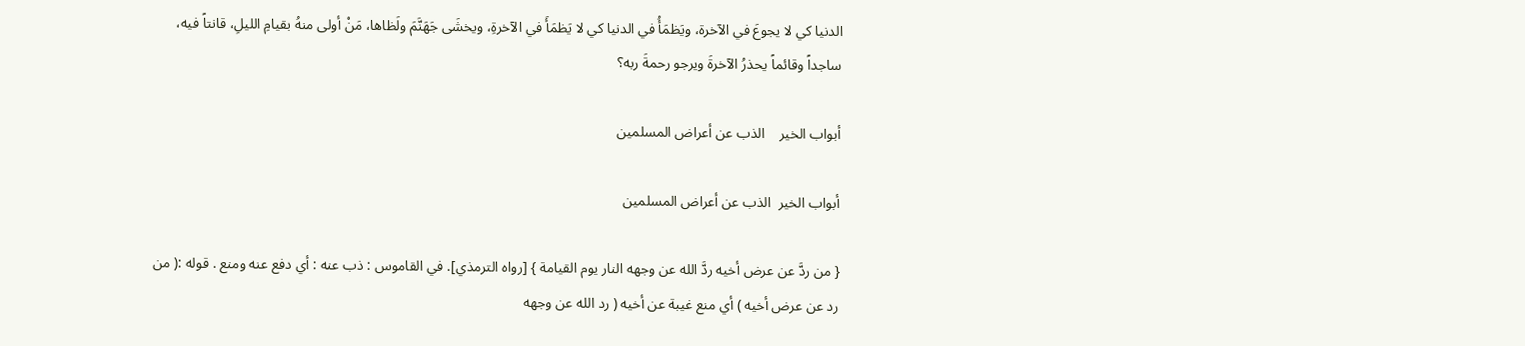الدنيا كي لا يجوعَ في الآخرة، ويَظمَأُ في الدنيا كي لا يَظمَأَ في الآخرةِ، ويخشَى جَهَنَّمَ ولَظاها، مَنْ أولى منهُ بقيامِ الليلِ، قانتاً فيه، ساجداً وقائماً يحذرُ الآخرةَ ويرجو رحمةَ ربه؟

أبواب الخير    الذب عن أعراض المسلمين

أبواب الخير  الذب عن أعراض المسلمين

{ من ردَّ عن عرض أخيه ردَّ الله عن وجهه النار يوم القيامة } [رواه الترمذي]. في القاموس : ذب عنه : أي دفع عنه ومنع . قوله :( من رد عن عرض أخيه ) أي منع غيبة عن أخيه ( رد الله عن وجهه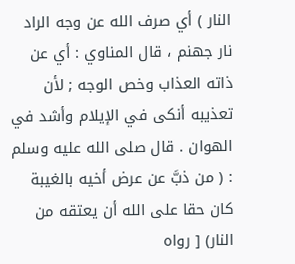النار ) أي صرف الله عن وجه الراد نار جهنم ، قال المناوي : أي عن ذاته العذاب وخص الوجه ; لأن تعذيبه أنكى في الإيلام وأشد في الهوان . قال صلى الله عليه وسلم : ( من ذبَّ عن عرض أخيه بالغيبة كان حقا على الله أن يعتقه من النار) [ رواه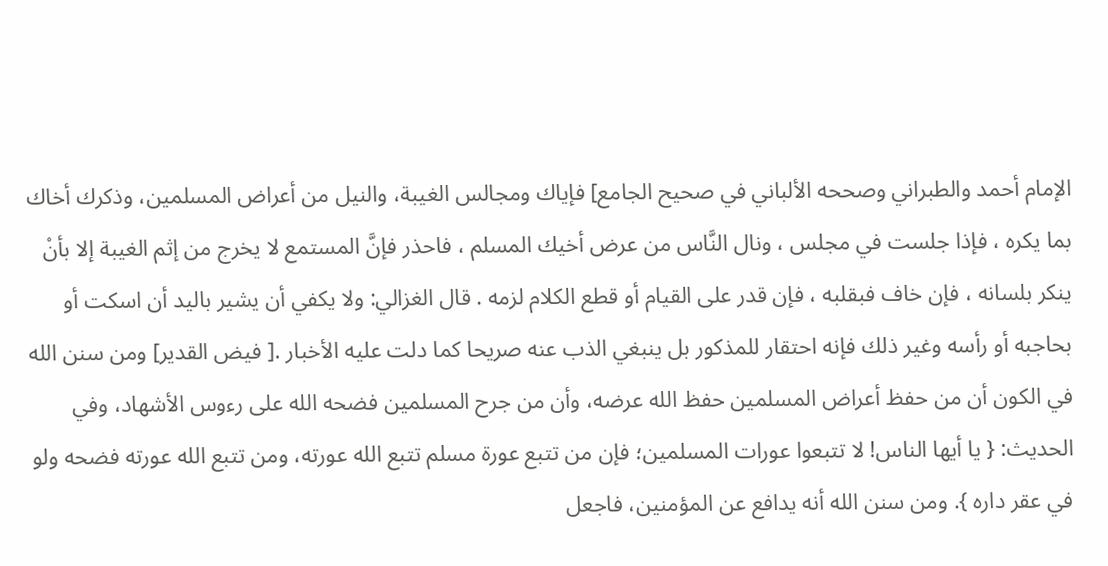الإمام أحمد والطبراني وصححه الألباني في صحيح الجامع] فإياك ومجالس الغيبة، والنيل من أعراض المسلمين، وذكرك أخاك بما يكره ، فإذا جلست في مجلس ، ونال النَّاس من عرض أخيك المسلم ، فاحذر فإنَّ المستمع لا يخرج من إثم الغيبة إلا بأنْ ينكر بلسانه ، فإن خاف فبقلبه ، فإن قدر على القيام أو قطع الكلام لزمه . قال الغزالي: ولا يكفي أن يشير باليد أن اسكت أو بحاجبه أو رأسه وغير ذلك فإنه احتقار للمذكور بل ينبغي الذب عنه صريحا كما دلت عليه الأخبار .[ فيض القدير] ومن سنن الله في الكون أن من حفظ أعراض المسلمين حفظ الله عرضه، وأن من جرح المسلمين فضحه الله على رءوس الأشهاد، وفي الحديث: { يا أيها الناس! لا تتبعوا عورات المسلمين؛ فإن من تتبع عورة مسلم تتبع الله عورته، ومن تتبع الله عورته فضحه ولو في عقر داره }. ومن سنن الله أنه يدافع عن المؤمنين، فاجعل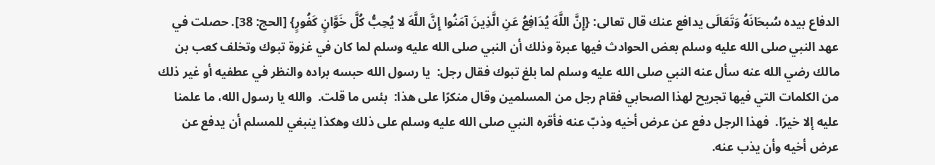الدفاع بيده سُبحَانَهُ وَتَعَالَى يدافع عنك قال تعالى: {إِنَّ اللَّهَ يُدَافِعُ عَنِ الَّذِينَ آمَنُوا إِنَّ اللَّهَ لا يُحِبُّ كُلَّ خَوَّانٍ كَفُورٍ} [الحج: 38]. حصلت في عهد النبي صلى الله عليه وسلم بعض الحوادث فيها عبرة وذلك أن النبي صلى الله عليه وسلم لما كان في غزوة تبوك وتخلف كعب بن مالك رضي الله عنه سأل عنه النبي صلى الله عليه وسلم لما بلغ تبوك فقال رجل:  يا رسول الله حبسه براده والنظر في عطفيه أو غير ذلك من الكلمات التي فيها تجريح لهذا الصحابي فقام رجل من المسلمين وقال منكرًا على هذا:  بئس ما قلت.  والله يا رسول الله، ما علمنا عليه إلا خيرًا.  فهذا الرجل دفع عن عرض أخيه وذبّ عنه فأقره النبي صلى الله عليه وسلم على ذلك وهكذا ينبغي للمسلم أن يدفع عن عرض أخيه وأن يذب عنه.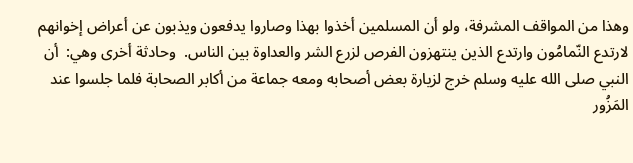وهذا من المواقف المشرفة، ولو أن المسلمين أخذوا بهذا وصاروا يدفعون ويذبون عن أعراض إخوانهم لارتدع النّمامُون وارتدع الذين ينتهزون الفرص لزرع الشر والعداوة بين الناس.  وحادثة أخرى وهي:  أن النبي صلى الله عليه وسلم خرج لزيارة بعض أصحابه ومعه جماعة من أكابر الصحابة فلما جلسوا عند المَزُور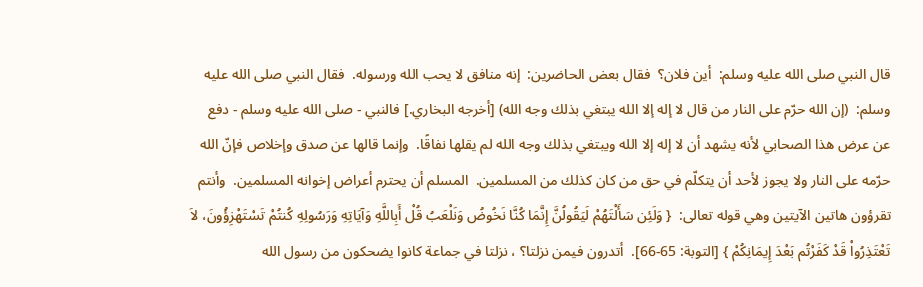قال النبي صلى الله عليه وسلم:  أين فلان؟  فقال بعض الحاضرين:  إنه منافق لا يحب الله ورسوله.  فقال النبي صلى الله عليه وسلم:  (إن الله حرّم على النار من قال لا إله إلا الله يبتغي بذلك وجه الله) [أخرجه البخاري.] فالنبي - صلى الله عليه وسلم - دفع عن عرض هذا الصحابي لأنه يشهد أن لا إله إلا الله ويبتغي بذلك وجه الله لم يقلها نفاقًا.  وإنما قالها عن صدق وإخلاص فإنّ الله حرّمه على النار ولا يجوز لأحد أن يتكلّم في حق من كان كذلك من المسلمين.  المسلم أن يحترم أعراض إخوانه المسلمين.  وأنتم تقرؤون هاتين الآيتين وهي قوله تعالى:  { وَلَئِن سَأَلْتَهُمْ لَيَقُولُنَّ إِنَّمَا كُنَّا نَخُوضُ وَنَلْعَبُ قُلْ أَبِاللَّهِ وَآيَاتِهِ وَرَسُولِهِ كُنتُمْ تَسْتَهْزِؤُونَ، لاَ تَعْتَذِرُواْ قَدْ كَفَرْتُم بَعْدَ إِيمَانِكُمْ } [التوبة: 65-66].  أتدرون فيمن نزلتا؟ ، نزلتا في جماعة كانوا يضحكون من رسول الله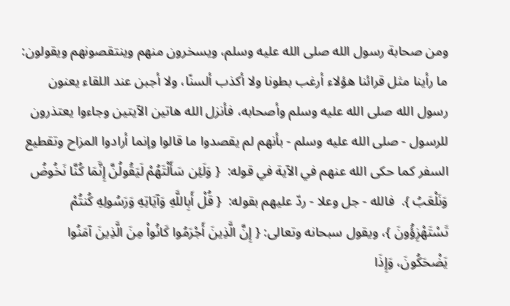ومن صحابة رسول الله صلى الله عليه وسلم، ويسخرون منهم وينتقصونهم ويقولون:  ما رأينا مثل قرائنا هؤلاء أرغب بطونا ولا أكذب ألسنًا، ولا أجبن عند اللقاء يعنون رسول الله صلى الله عليه وسلم وأصحابه، فأنزل الله هاتين الآيتين وجاءوا يعتذرون للرسول - صلى الله عليه وسلم - بأنهم لم يقصدوا ما قالوا وإنما أرادوا المزاح وتقطيع السفر كما حكى الله عنهم في الآية في قوله:  { وَلَئِن سَأَلْتَهُمْ لَيَقُولُنَّ إِنَّمَا كُنَّا نَخُوضُ وَنَلْعَبُ }.  فالله - جل وعلا - ردّ عليهم بقوله:  { قُلْ أَبِاللَّهِ وَآيَاتِهِ وَرَسُولِهِ كُنتُمْ تَسْتَهْزِؤُونَ }، ويقول سبحانه وتعالى: { إِنَّ الَّذِينَ أَجْرَمُوا كَانُواْ مِنَ الَّذِينَ آمَنُوا يَضْحَكُونَ، وَإِذَا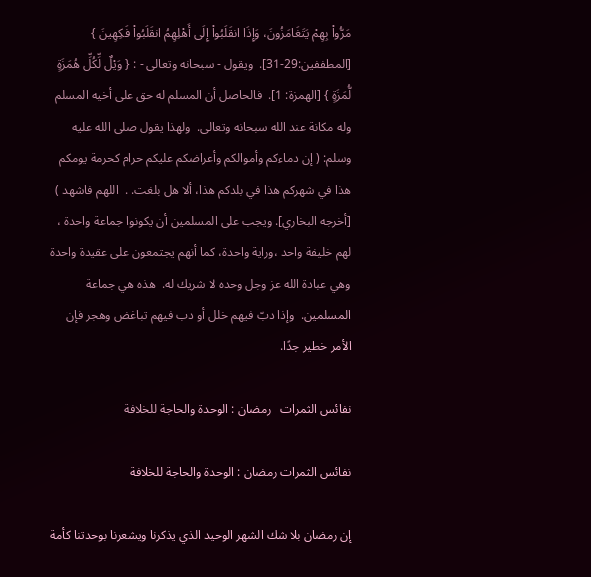مَرُّواْ بِهِمْ يَتَغَامَزُونَ، وَإِذَا انقَلَبُواْ إِلَى أَهْلِهِمُ انقَلَبُواْ فَكِهِينَ } [المطففين:29-31].  ويقول - سبحانه وتعالى - : { وَيْلٌ لِّكُلِّ هُمَزَةٍ لُّمَزَةٍ } [الهمزة: 1].  فالحاصل أن المسلم له حق على أخيه المسلم وله مكانة عند الله سبحانه وتعالى.  ولهذا يقول صلى الله عليه وسلم: ( إن دماءكم وأموالكم وأعراضكم عليكم حرام كحرمة يومكم هذا في شهركم هذا في بلدكم هذا، ألا هل بلغت. .  اللهم فاشهد ) [أخرجه البخاري]. ويجب على المسلمين أن يكونوا جماعة واحدة ، لهم خليفة واحد ،وراية واحدة، كما أنهم يجتمعون على عقيدة واحدة وهي عبادة الله عز وجل وحده لا شريك له.  هذه هي جماعة المسلمين.  وإذا دبّ فيهم خلل أو دب فيهم تباغض وهجر فإن الأمر خطير جدًا.

نفائس الثمرات   رمضان : الوحدة والحاجة للخلافة

نفائس الثمرات رمضان : الوحدة والحاجة للخلافة

إن رمضان بلا شك الشهر الوحيد الذي يذكرنا ويشعرنا بوحدتنا كأمة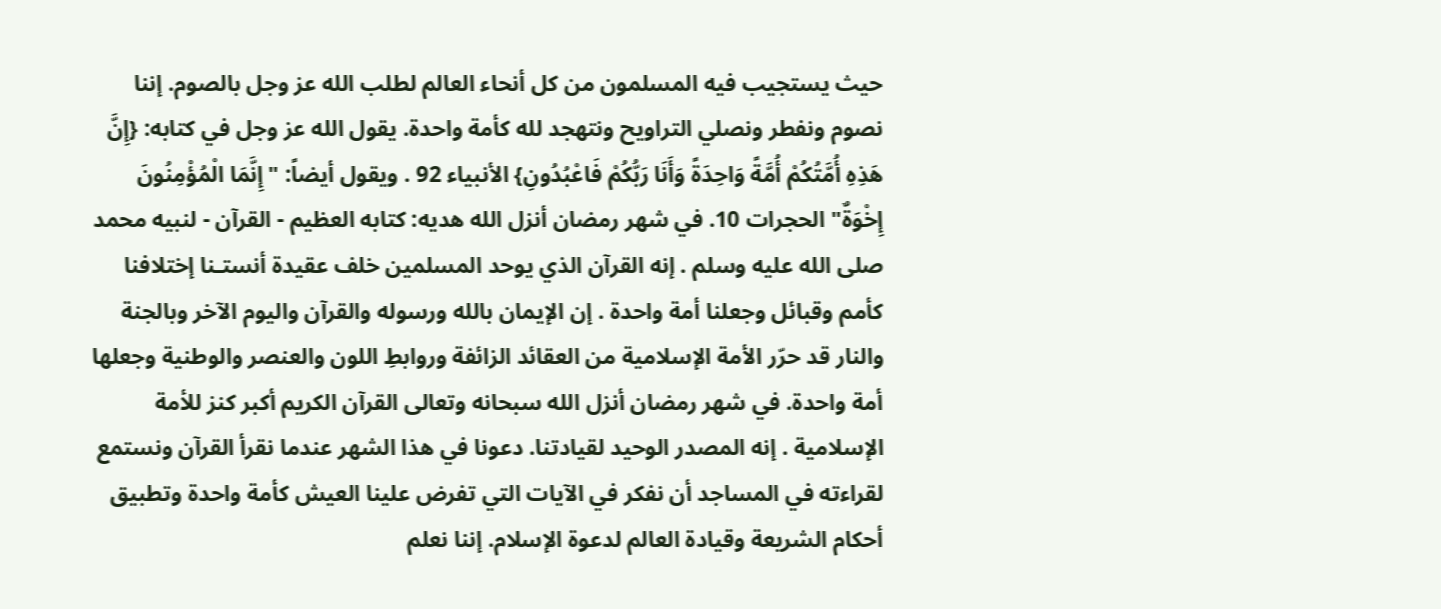حيث يستجيب فيه المسلمون من كل أنحاء العالم لطلب الله عز وجل بالصوم. إننا نصوم ونفطر ونصلي التراويح ونتهجد لله كأمة واحدة. يقول الله عز وجل في كتابه: {إِنَّ هَذِهِ أُمَّتُكُمْ أُمَّةً وَاحِدَةً وَأَنَا رَبُّكُمْ فَاعْبُدُونِ} الأنبياء 92 . ويقول أيضاً: "إِنَّمَا الْمُؤْمِنُونَ إِخْوَةٌ" الحجرات 10. في شهر رمضان أنزل الله هديه: كتابه العظيم - القرآن - لنبيه محمد صلى الله عليه وسلم . إنه القرآن الذي يوحد المسلمين خلف عقيدة أنستـنا إختلافنا كأمم وقبائل وجعلنا أمة واحدة . إن الإيمان بالله ورسوله والقرآن واليوم الآخر وبالجنة والنار قد حرّر الأمة الإسلامية من العقائد الزائفة وروابطِ اللون والعنصر والوطنية وجعلها أمة واحدة. في شهر رمضان أنزل الله سبحانه وتعالى القرآن الكريم أكبر كنز للأمة الإسلامية . إنه المصدر الوحيد لقيادتنا. دعونا في هذا الشهر عندما نقرأ القرآن ونستمع لقراءته في المساجد أن نفكر في الآيات التي تفرض علينا العيش كأمة واحدة وتطبيق أحكام الشريعة وقيادة العالم لدعوة الإسلام. إننا نعلم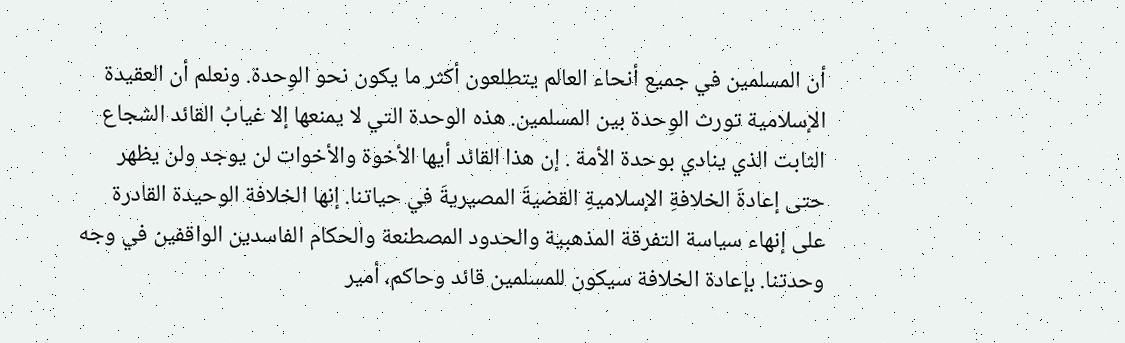أن المسلمين في جميع أنحاء العالم يتطلعون أكثر ما يكون نحو الوِحدة. ونعلم أن العقيدة الإسلامية تورث الوِحدة بين المسلمين. هذه الوحدة التي لا يمنعها إلا غيابُ القائد الشجاع الثابت الذي ينادي بوحدة الأمة . إن هذا القائد أيها الأخوة والأخوات لن يوجد ولن يظهر حتى إعادةَ الخلافةِ الإسلاميةِ القضيةَ المصيريةَ في حياتنا. إنها الخلافة الوحيدة القادرة على إنهاء سياسة التفرقة المذهبية والحدود المصطنعة والحكام الفاسدين الواقفين في وجه وحدتنا. بإعادة الخلافة سيكون للمسلمين قائد وحاكم، أمير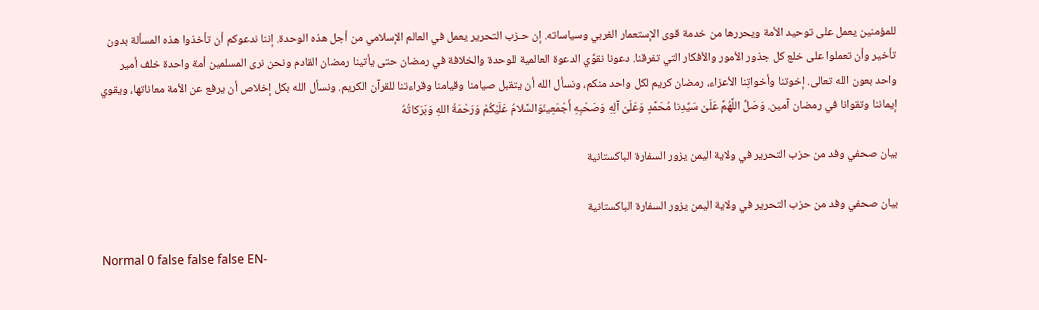للمؤمنين يعمل على توحيد الأمة ويحررها من خدمة قوى الإستعمار الغربي وسياساته. إن حـزب التحرير يعمل في العالم الإسلامي من أجل هذه الوحدة. إننا ندعوكم أن تأخذوا هذه المسألة بدون تأخير وأن تعملوا على خلع كل جذور الأمور والأفكار التي تفرقنا. دعونا نقوِّي الدعوة العالمية للوحدة والخلافة في رمضان حتى يأتينا رمضان القادم ونحن نرى المسلمين أمة واحدة خلف أمير واحد بعون الله تعالى. إخوتنا وأخواتِنا الأعزاء، رمضان كريم لكل واحد منكم، ونسأل الله أن يتقبل صيامنا وقيامنا وقراءتنا للقرآن الكريم. ونسأل الله بكل إخلاص أن يرفع عن الأمة معاناتها، ويقوي إيماننا وتقوانا في رمضان آمين. وَصَلِّ اللَّهُمَّ عَلَىْ سَيِّدِنا مُحَمَّدٍ وَعَلَىْ آلِهِ وَصَحْبِهِ أَجْمَعِينَوَالسَّلامُ عَلَيْكُمْ وَرَحْمَةُ اللهِ وَبَرَكاتُهُ

بيان صحفي وفد من حزب التحرير في ولاية اليمن يزور السفارة الباكستانية

بيان صحفي وفد من حزب التحرير في ولاية اليمن يزور السفارة الباكستانية

Normal 0 false false false EN-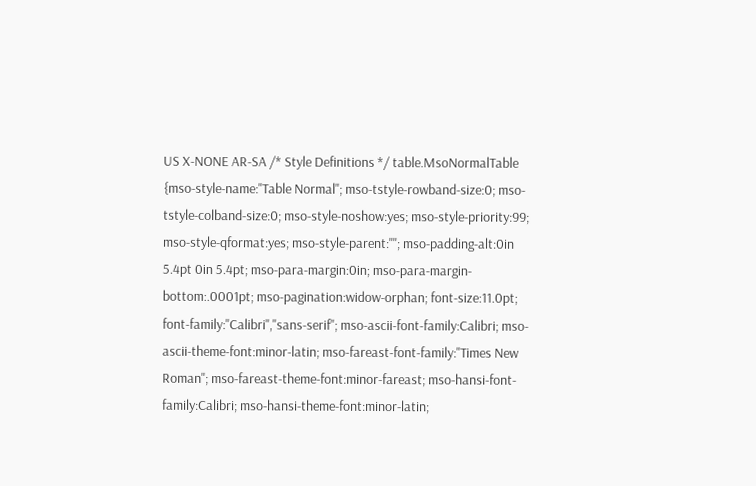US X-NONE AR-SA /* Style Definitions */ table.MsoNormalTable {mso-style-name:"Table Normal"; mso-tstyle-rowband-size:0; mso-tstyle-colband-size:0; mso-style-noshow:yes; mso-style-priority:99; mso-style-qformat:yes; mso-style-parent:""; mso-padding-alt:0in 5.4pt 0in 5.4pt; mso-para-margin:0in; mso-para-margin-bottom:.0001pt; mso-pagination:widow-orphan; font-size:11.0pt; font-family:"Calibri","sans-serif"; mso-ascii-font-family:Calibri; mso-ascii-theme-font:minor-latin; mso-fareast-font-family:"Times New Roman"; mso-fareast-theme-font:minor-fareast; mso-hansi-font-family:Calibri; mso-hansi-theme-font:minor-latin;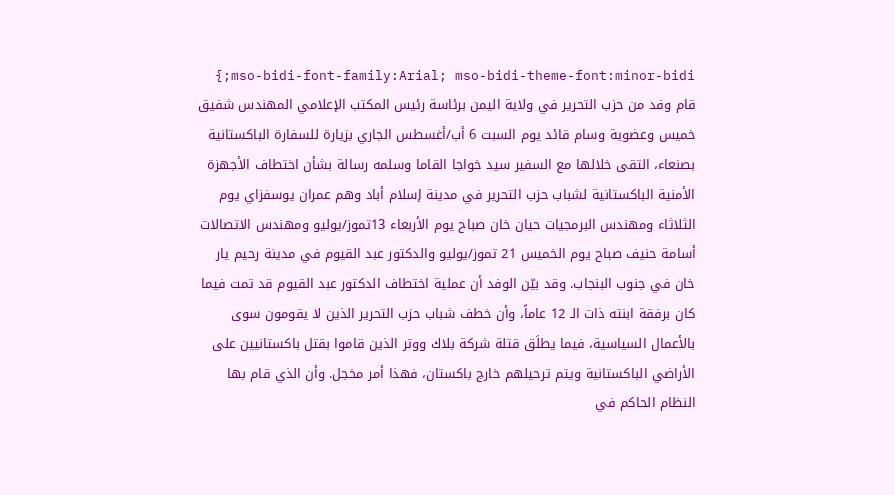mso-bidi-font-family:Arial; mso-bidi-theme-font:minor-bidi;} قام وفد من حزب التحرير في ولاية اليمن برئاسة رئيس المكتب الإعلامي المهندس شفيق خميس وعضوية وسام قائد يوم السبت 6 أب/أغسطس الجاري بزيارة للسفارة الباكستانية بصنعاء، التقى خلالها مع السفير سيد خواجا القاما وسلمه رسالة بشأن اختطاف الأجهزة الأمنية الباكستانية لشباب حزب التحرير في مدينة إسلام أباد وهم عمران يوسفزاي يوم الثلاثاء ومهندس البرمجيات حيان خان صباح يوم الأربعاء 13تموز/يوليو ومهندس الاتصالات أسامة حنيف صباح يوم الخميس 21 تموز/يوليو والدكتور عبد القيوم في مدينة رحيم يار خان في جنوب البنجاب. وقد بيّن الوفد أن عملية اختطاف الدكتور عبد القيوم قد تمت فيما كان برفقة ابنته ذات الـ 12 عاماً، وأن خطف شباب حزب التحرير الذين لا يقومون سوى بالأعمال السياسية، فيما يطلَق قتلة شركة بلاك ووتر الذين قاموا بقتل باكستانيين على الأراضي الباكستانية ويتم ترحيلهم خارج باكستان، فهذا أمر مخجل. وأن الذي قام بها النظام الحاكم في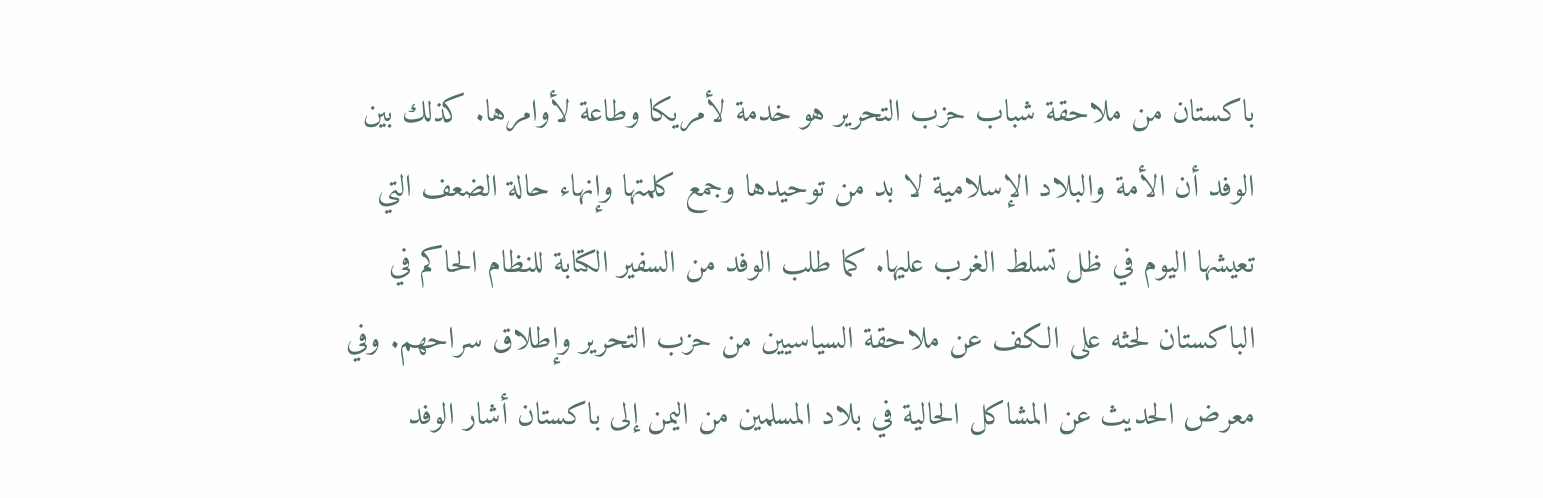باكستان من ملاحقة شباب حزب التحرير هو خدمة لأمريكا وطاعة لأوامرها. كذلك بين الوفد أن الأمة والبلاد الإسلامية لا بد من توحيدها وجمع كلمتها وإنهاء حالة الضعف التي تعيشها اليوم في ظل تسلط الغرب عليها. كما طلب الوفد من السفير الكتابة للنظام الحاكم في الباكستان لحثه على الكف عن ملاحقة السياسيين من حزب التحرير وإطلاق سراحهم. وفي معرض الحديث عن المشاكل الحالية في بلاد المسلمين من اليمن إلى باكستان أشار الوفد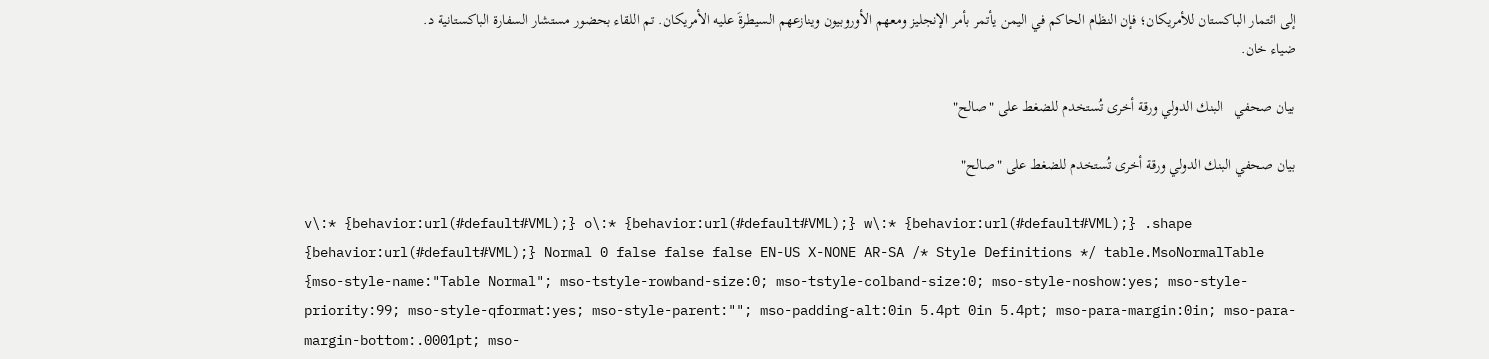إلى ائتمار الباكستان للأمريكان؛ فإن النظام الحاكم في اليمن يأتمر بأمر الإنجليز ومعهم الأوروبيون وينازعهم السيطرةَ عليه الأمريكان. تم اللقاء بحضور مستشار السفارة الباكستانية د. ضياء خان.

بيان صحفي   البنك الدولي ورقة أخرى تُستخدم للضغط على "صالح"

بيان صحفي البنك الدولي ورقة أخرى تُستخدم للضغط على "صالح"

v\:* {behavior:url(#default#VML);} o\:* {behavior:url(#default#VML);} w\:* {behavior:url(#default#VML);} .shape {behavior:url(#default#VML);} Normal 0 false false false EN-US X-NONE AR-SA /* Style Definitions */ table.MsoNormalTable {mso-style-name:"Table Normal"; mso-tstyle-rowband-size:0; mso-tstyle-colband-size:0; mso-style-noshow:yes; mso-style-priority:99; mso-style-qformat:yes; mso-style-parent:""; mso-padding-alt:0in 5.4pt 0in 5.4pt; mso-para-margin:0in; mso-para-margin-bottom:.0001pt; mso-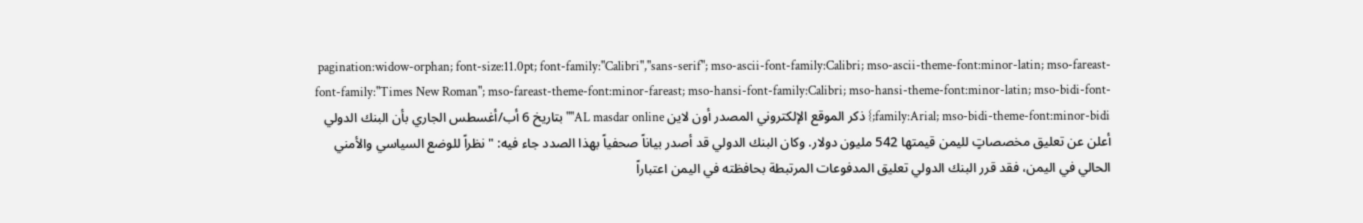pagination:widow-orphan; font-size:11.0pt; font-family:"Calibri","sans-serif"; mso-ascii-font-family:Calibri; mso-ascii-theme-font:minor-latin; mso-fareast-font-family:"Times New Roman"; mso-fareast-theme-font:minor-fareast; mso-hansi-font-family:Calibri; mso-hansi-theme-font:minor-latin; mso-bidi-font-family:Arial; mso-bidi-theme-font:minor-bidi;} ذكر الموقع الإلكتروني المصدر أون لاين AL masdar online''" بتاريخ 6 أب/أغسطس الجاري بأن البنك الدولي أعلن عن تعليق مخصصاتٍ لليمن قيمتها 542 مليون دولار. وكان البنك الدولي قد أصدر بياناً صحفياً بهذا الصدد جاء فيه: "نظراً للوضع السياسي والأمني الحالي في اليمن، فقد قرر البنك الدولي تعليق المدفوعات المرتبطة بحافظته في اليمن اعتباراً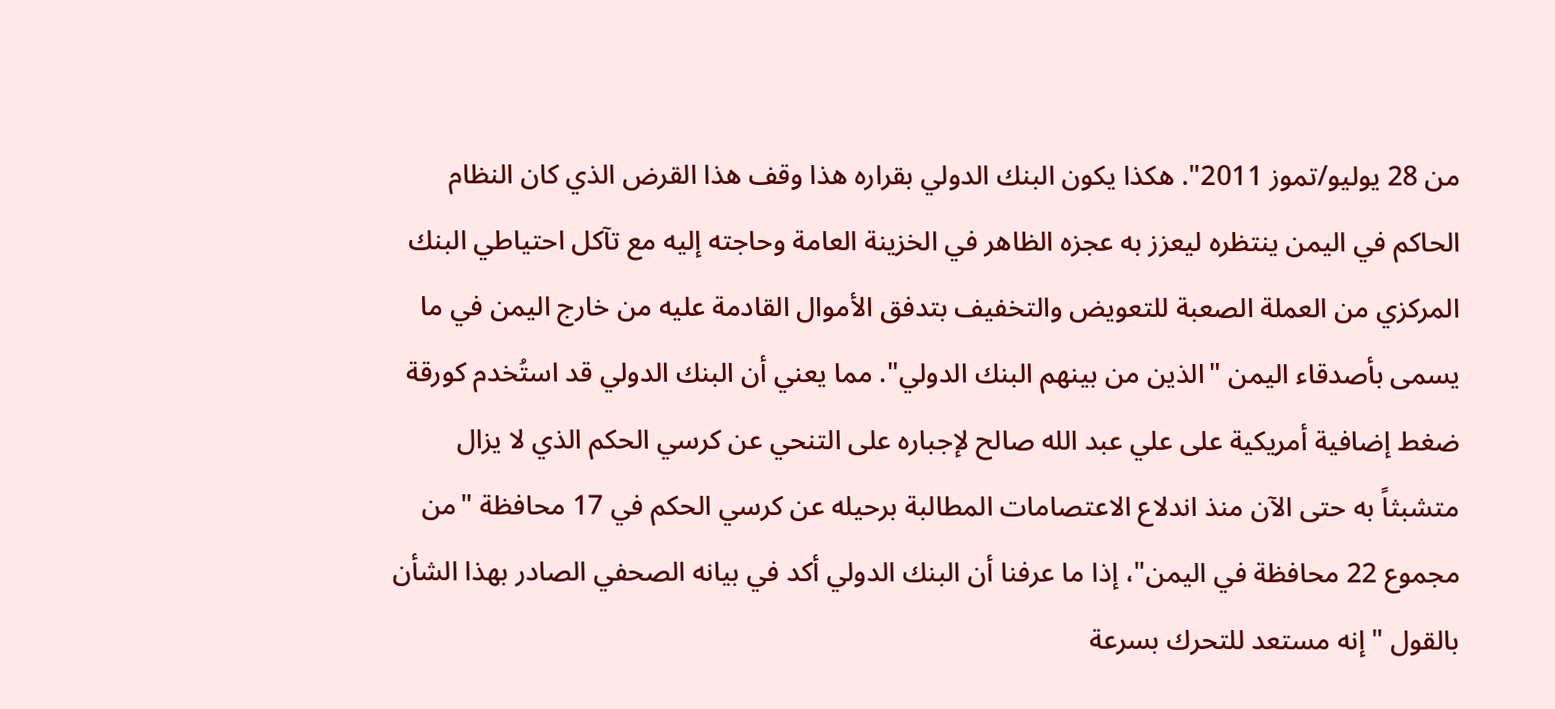من 28 يوليو/تموز 2011". هكذا يكون البنك الدولي بقراره هذا وقف هذا القرض الذي كان النظام الحاكم في اليمن ينتظره ليعزز به عجزه الظاهر في الخزينة العامة وحاجته إليه مع تآكل احتياطي البنك المركزي من العملة الصعبة للتعويض والتخفيف بتدفق الأموال القادمة عليه من خارج اليمن في ما يسمى بأصدقاء اليمن "الذين من بينهم البنك الدولي". مما يعني أن البنك الدولي قد استُخدم كورقة ضغط إضافية أمريكية على علي عبد الله صالح لإجباره على التنحي عن كرسي الحكم الذي لا يزال متشبثاً به حتى الآن منذ اندلاع الاعتصامات المطالبة برحيله عن كرسي الحكم في 17 محافظة "من مجموع 22 محافظة في اليمن"، إذا ما عرفنا أن البنك الدولي أكد في بيانه الصحفي الصادر بهذا الشأن بالقول "إنه مستعد للتحرك بسرعة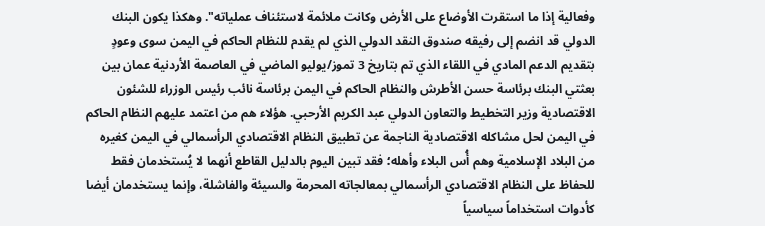وفعالية إذا ما استقرت الأوضاع على الأرض وكانت ملائمة لاستئناف عملياته". وهكذا يكون البنك الدولي قد انضم إلى رفيقه صندوق النقد الدولي الذي لم يقدم للنظام الحاكم في اليمن سوى وعودٍ بتقديم الدعم المادي في اللقاء الذي تم بتاريخ 3 تموز/يوليو الماضي في العاصمة الأردنية عمان بين بعثتي البنك برئاسة حسن الأطرش والنظام الحاكم في اليمن برئاسة نائب رئيس الوزراء للشئون الاقتصادية وزير التخطيط والتعاون الدولي عبد الكريم الأرحبي. هؤلاء هم من اعتمد عليهم النظام الحاكم في اليمن لحل مشاكله الاقتصادية الناجمة عن تطبيق النظام الاقتصادي الرأسمالي في اليمن كغيره من البلاد الإسلامية وهم أُس البلاء وأهله؛ فقد تبين اليوم بالدليل القاطع أنهما لا يُستخدمان فقط للحفاظ على النظام الاقتصادي الرأسمالي بمعالجاته المحرمة والسيئة والفاشلة، وإنما يستخدمان أيضا كأدوات استخداماً سياسياً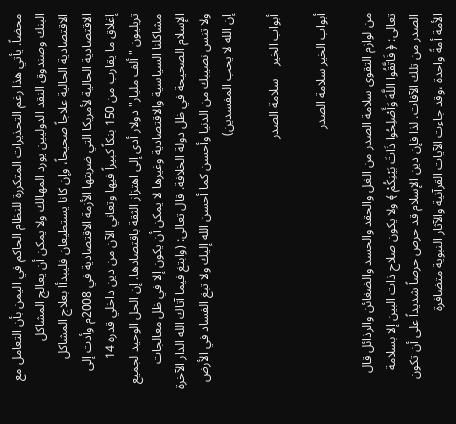محضاً. يأتي هذا رغم التحذيرات المتكررة للنظام الحاكم في اليمن بأن التعامل مع البنك وصندوق النقد الدوليين يورد المهالك ولا يمكن أن يعالج المشاكل الاقتصادية الحالية علاجاً صحيحاً، وإن كانا يستطيعان فليبدأا بعلاج المشاكل الاقتصادية الحالية لأمريكا التي ضربتها الأزمة الاقتصادية في 2008م وأدت إلى إغلاق ما يقارب من 150 بنكاً كبيراً فيها وتعاني الآن من دين داخلي قدره 14 تريليون "ألف مليار" دولار أدى إلى اهتزاز الثقة باقتصادها. إن الحل الوحيد لجميع مشاكلنا السياسية والاقتصادية وغيرها لا يمكن أن يكون إلا في ظل معالجات الإسلام الصحيحة في ظل دولة الخلافة. قال تعالى: (وابتغ فيما آتاك الله الدار الآخرة ولا تنس نصيبك من الدنيا وأحسن كما أحسن الله إليك ولا تبغ الفساد في الأرض إن الله لا يحب المفسدين)

أبواب الخير    سلامة الصدر

أبواب الخير سلامة الصدر

من لوازم التقوى سلامة الصدر من الغل والحقد والحسد والضغائن والرذائل قال تعالى: ﴿ فَاتَّقُوا اللَّهَ وَأَصْلِحُوا ذَاتَ بَيْنِكُمْ ﴾ ولا يكون صلاح ذات البين إلا بسلامة الصدر من تلك الآفات. لذا فإن دين الإسلام قد حرص حرصاً شديداً على أن تكون الأمة أمةً واحدة ،وقد جاءت الآيات القرآنية والآثار النبوية متضافرة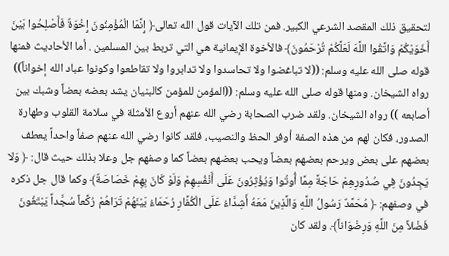لتحقيق ذلك المقصد الشرعي الكبير. فمن تلك الآيات قول الله تعالى﴿ إِنَّمَا الْمُؤْمِنُونَ إِخْوَةٌ فَأَصْلِحُوا بَيْنَ أَخَوَيْكُمْ وَاتَّقُوا اللَّهَ لَعَلَّكُمْ تُرْحَمُونَ﴾ فالأخوة الإيمانية هي التي تربط بين المسلمين . أما الأحاديث فمنها قوله صلى الله عليه وسلم: ((لا تباغضوا ولا تحاسدوا ولا تدابروا ولا تقاطعوا وكونوا عباد الله إخواناً)) رواه الشيخان. ومنها قوله صلى الله عليه وسلم: ((المؤمن للمؤمن كالبنيان يشد بعضه بعضاً وشبك بين أصابعه )) رواه الشيخان. ولقد ضرب الصحابة رضي الله عنهم أروع الأمثلة في سلامة القلوب وطهارة الصدور، فكان لهم من هذه الصفة أوفر الحظ والنصيب، فلقد كانوا رضي الله عنهم صفاً واحداً يعطف بعضهم على بعض ويرحم بعضهم بعضاً ويحب بعضهم بعضاً كما وصفهم جل وعلا بذلك حيث قال: ﴿ وَلا يَجِدُونَ فِي صُدُورِهِمْ حَاجَةً مِمَّا أُوتُوا وَيُؤْثِرُونَ عَلَى أَنْفُسِهِمْ وَلَوْ كَانَ بِهِمْ خَصَاصَةٌ﴾ وكما قال جل ذكره في وصفهم: ﴿ مُحَمَّدٌ رَسُولُ اللَّهِ وَالَّذِينَ مَعَهُ أَشِدَّاءُ عَلَى الْكُفَّارِ رُحَمَاءُ بَيْنَهُمْ تَرَاهُمْ رُكَّعاً سُجَّداً يَبْتَغُونَ فَضْلاً مِنَ اللَّهِ وَرِضْوَاناً﴾. ولقد كان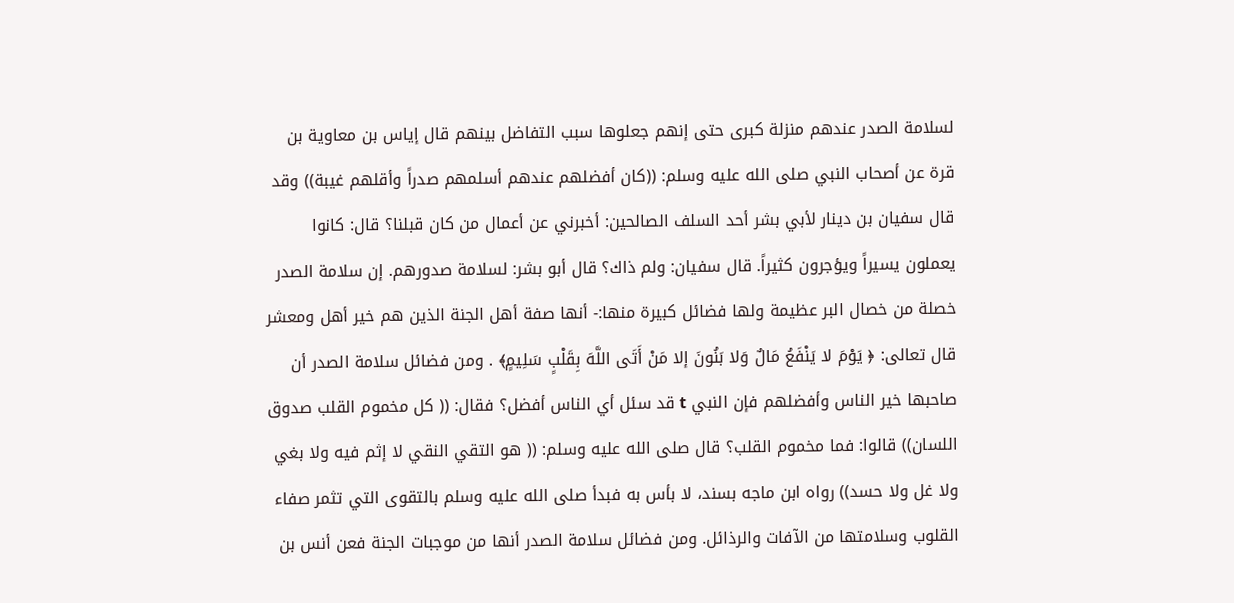لسلامة الصدر عندهم منزلة كبرى حتى إنهم جعلوها سبب التفاضل بينهم قال إياس بن معاوية بن قرة عن أصحاب النبي صلى الله عليه وسلم: ((كان أفضلهم عندهم أسلمهم صدراً وأقلهم غيبة)) وقد قال سفيان بن دينار لأبي بشر أحد السلف الصالحين: أخبرني عن أعمال من كان قبلنا؟ قال: كانوا يعملون يسيراً ويؤجرون كثيراً. قال سفيان: ولم ذاك؟ قال أبو بشر: لسلامة صدورهم. إن سلامة الصدر خصلة من خصال البر عظيمة ولها فضائل كبيرة منها:- أنها صفة أهل الجنة الذين هم خير أهل ومعشر قال تعالى: ﴿ يَوْمَ لا يَنْفَعُ مَالٌ وَلا بَنُونَ إلا مَنْ أَتَى اللَّهَ بِقَلْبٍ سَلِيمٍ﴾ . ومن فضائل سلامة الصدر أن صاحبها خير الناس وأفضلهم فإن النبي t قد سئل أي الناس أفضل؟ فقال: (( كل مخموم القلب صدوق اللسان)) قالوا: فما مخموم القلب؟ قال صلى الله عليه وسلم: (( هو التقي النقي لا إثم فيه ولا بغي ولا غل ولا حسد)) رواه ابن ماجه بسند، لا بأس به فبدأ صلى الله عليه وسلم بالتقوى التي تثمر صفاء القلوب وسلامتها من الآفات والرذائل. ومن فضائل سلامة الصدر أنها من موجبات الجنة فعن أنس بن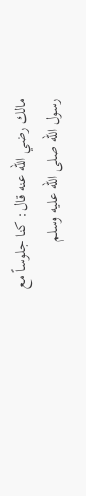مالك رضي الله عنه قال: كنا جلوساً مع رسول الله صلى الله عليه وسلم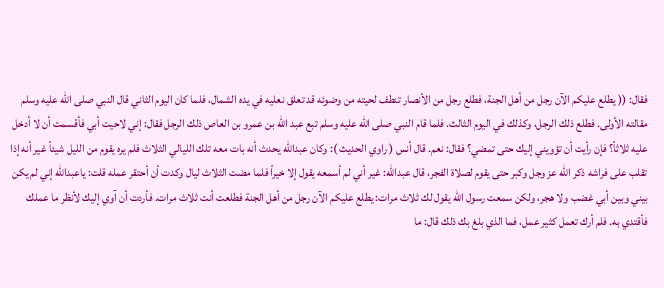فقال: (( يطلع عليكم الآن رجل من أهل الجنة، فطلع رجل من الأنصار تنطف لحيته من وضوئه قد تعلق نعليه في يده الشمال، فلما كان اليوم الثاني قال النبي صلى الله عليه وسلم مقالته الأولى. فطلع ذلك الرجل، وكذلك في اليوم الثالث. فلما قام النبي صلى الله عليه وسلم تبع عبد الله بن عمرو بن العاص ذلك الرجل فقال: إني لاحيت أبي فأقسمت أن لا أدخل عليه ثلاثاً؟ فإن رأيت أن تؤويني إليك حتى تمضي؟ فقال: نعم. قال أنس ( راوي الحديث ): وكان عبدالله يحدث أنه بات معه تلك الليالي الثلاث فلم يره يقوم من الليل شيئاً غير أنه إذا تقلب على فراشه ذكر الله عز وجل وكبر حتى يقوم لصلاة الفجر، قال عبدالله: غير أني لم أسمعه يقول إلا خيراً فلما مضت الثلاث ليال وكدت أن أحتقر عمله قلت: ياعبدالله إني لم يكن بيني وبين أبي غضب ولا هجر، ولكن سمعت رسول الله يقول لك ثلاث مرات: يطلع عليكم الآن رجل من أهل الجنة فطلعت أنت ثلاث مرات. فأردت أن آوي إليك لأنظر ما عملك فأقتدي به. فلم أرك تعمل كثير عمل، فما الذي بلغ بك ذلك قال: ما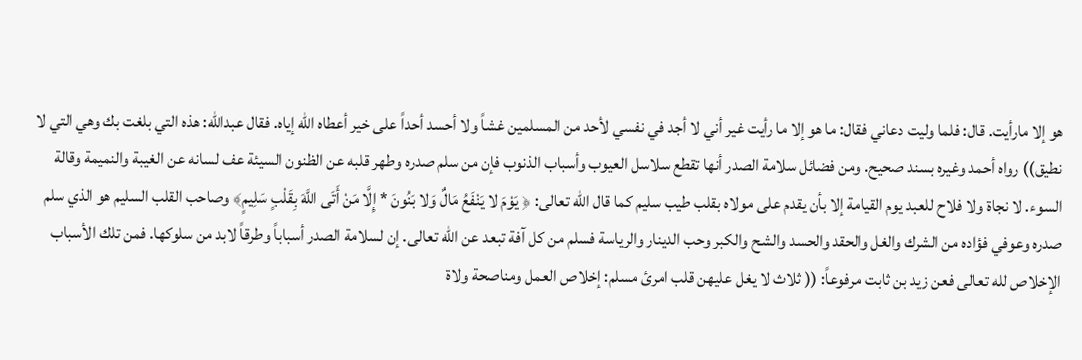هو إلا مارأيت. قال: فلما وليت دعاني فقال: ما هو إلا ما رأيت غير أني لا أجد في نفسي لأحد من المسلمين غشاً ولا أحسد أحداً على خير أعطاه الله إياه. فقال عبدالله: هذه التي بلغت بك وهي التي لا نطيق)) رواه أحمد وغيره بسند صحيح. ومن فضائل سلامة الصدر أنها تقطع سلاسل العيوب وأسباب الذنوب فإن من سلم صدره وطهر قلبه عن الظنون السيئة عف لسانه عن الغيبة والنميمة وقالة السوء. لا نجاة ولا فلاح للعبد يوم القيامة إلا بأن يقدم على مولاه بقلب طيب سليم كما قال الله تعالى: ﴿ يَوْمَ لا يَنْفَعُ مَالٌ وَلا بَنُونَ * إِلَّا مَنْ أَتَى اللَّهَ بِقَلْبٍ سَلِيمٍ﴾ وصاحب القلب السليم هو الذي سلم صدره وعوفي فؤاده من الشرك والغل والحقد والحسد والشح والكبر وحب الدينار والرياسة فسلم من كل آفة تبعد عن الله تعالى. إن لسلامة الصدر أسباباً وطرقاً لابد من سلوكها. فمن تلك الأسباب الإخلاص لله تعالى فعن زيد بن ثابت مرفوعاً: (( ثلاث لا يغل عليهن قلب امرئ مسلم: إخلاص العمل ومناصحة ولاة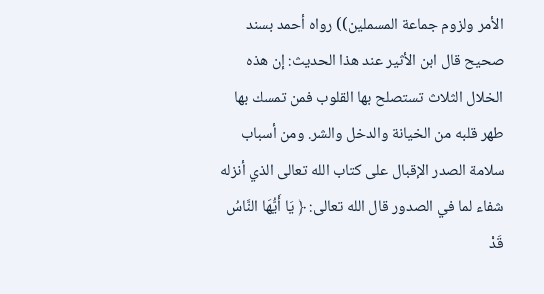الأمر ولزوم جماعة المسملين)) رواه أحمد بسند صحيح قال ابن الأثير عند هذا الحديث: إن هذه الخلال الثلاث تستصلح بها القلوب فمن تمسك بها طهر قلبه من الخيانة والدخل والشر. ومن أسباب سلامة الصدر الإقبال على كتاب الله تعالى الذي أنزله شفاء لما في الصدور قال الله تعالى: ﴿ يَا أَيُّهَا النَّاسُ قَدْ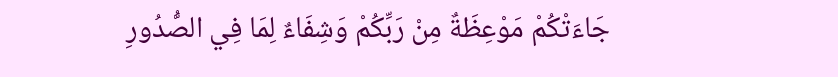جَاءَتْكُمْ مَوْعِظَةٌ مِنْ رَبِّكُمْ وَشِفَاءٌ لِمَا فِي الصُّدُورِ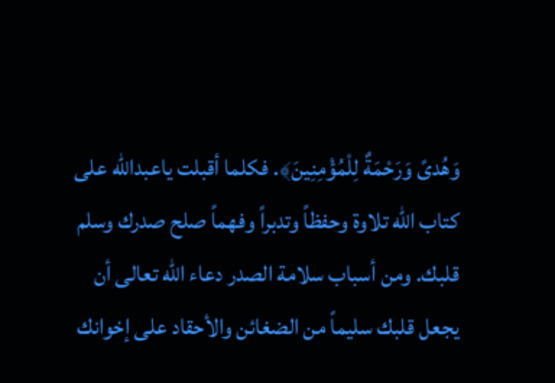وَهُدىً وَرَحْمَةٌ لِلْمُؤْمِنِينَ﴾. فكلما أقبلت ياعبدالله على كتاب الله تلاوة وحفظاً وتدبراً وفهماً صلح صدرك وسلم قلبك. ومن أسباب سلامة الصدر دعاء الله تعالى أن يجعل قلبك سليماً من الضغائن والأحقاد على إخوانك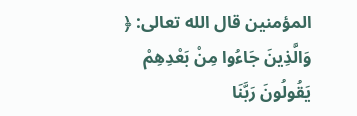المؤمنين قال الله تعالى: ﴿ وَالَّذِينَ جَاءُوا مِنْ بَعْدِهِمْ يَقُولُونَ رَبَّنَا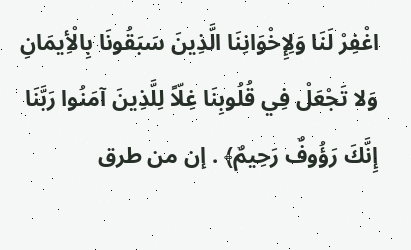اغْفِرْ لَنَا وَلِإِخْوَانِنَا الَّذِينَ سَبَقُونَا بِالْأِيمَانِ وَلا تَجْعَلْ فِي قُلُوبِنَا غِلّاً لِلَّذِينَ آمَنُوا رَبَّنَا إِنَّكَ رَؤُوفٌ رَحِيمٌ﴾ . إن من طرق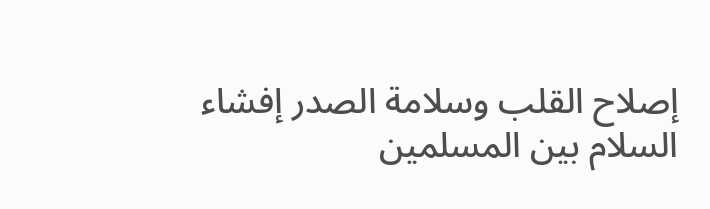إصلاح القلب وسلامة الصدر إفشاء السلام بين المسلمين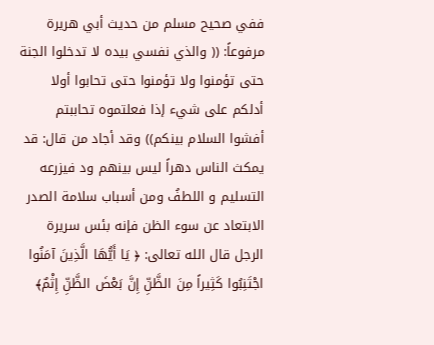ففي صحيح مسلم من حديث أبي هريرة مرفوعاً: (( والذي نفسي بيده لا تدخلوا الجنة حتى تؤمنوا ولا تؤمنوا حتى تحابوا أولا أدلكم على شيء إذا فعلتموه تحاببتم أفشوا السلام بينكم)) وقد أجاد من قال: قد يمكث الناس دهراً ليس بينهم ود فيزرعه التسليم و اللطفُ ومن أسباب سلامة الصدر الابتعاد عن سوء الظن فإنه بئس سريرة الرجل قال الله تعالى: ﴿ يَا أَيُّهَا الَّذِينَ آمَنُوا اجْتَنِبُوا كَثِيراً مِنَ الظَّنِّ إِنَّ بَعْضَ الظَّنِّ إِثْمٌ﴾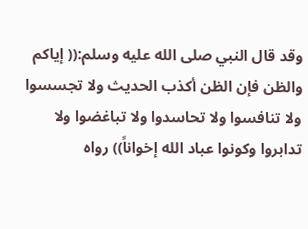وقد قال النبي صلى الله عليه وسلم:(( إياكم والظن فإن الظن أكذب الحديث ولا تجسسوا ولا تنافسوا ولا تحاسدوا ولا تباغضوا ولا تدابروا وكونوا عباد الله إخواناً)) رواه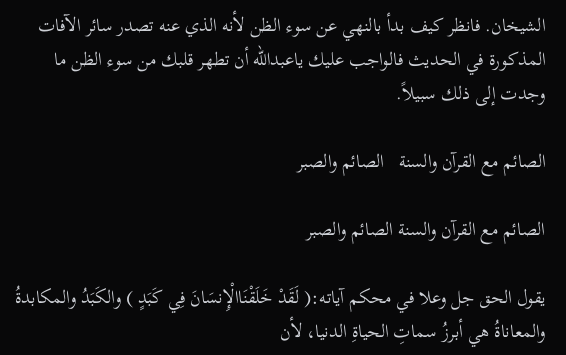الشيخان. فانظر كيف بدأ بالنهي عن سوء الظن لأنه الذي عنه تصدر سائر الآفات المذكورة في الحديث فالواجب عليك ياعبدالله أن تطهر قلبك من سوء الظن ما وجدت إلى ذلك سبيلاً.

الصائم مع القرآن والسنة   الصائم والصبر

الصائم مع القرآن والسنة الصائم والصبر

يقول الحق جل وعلا في محكم آياته:( لَقَدْ خَلَقْنَاالْإِنسَانَ فِي كَبَدٍ ) والكَبَدُ والمكابدةُ والمعاناةُ هي أبرزُ سماتِ الحياةِ الدنيا، لأن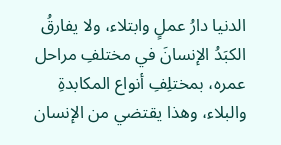الدنيا دارُ عملٍ وابتلاء، ولا يفارقُ الكبَدُ الإنسانَ في مختلفِ مراحل عمره، بمختلِفِ أنواع المكابدةِ والبلاء، وهذا يقتضي من الإنسان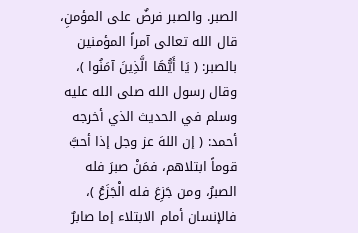الصبر. والصبر فرضٌ على المؤمنِ، قال الله تعالى آمراً المؤمنين بالصبر: ( يَا أَيُّهَا الَّذِينَ آمَنُوا )، وقال رسول الله صلى الله عليه وسلم في الحديث الذي أخرجه أحمد: ( إن اللهَ عز وجل إذا أحبَّ قوماً ابتلاهم، فمَنْ صبرَ فله الصبرُ، ومن جَزِعَ فله الْجَزَعُ )، فالإنسان أمام الابتلاء إما صابرٌ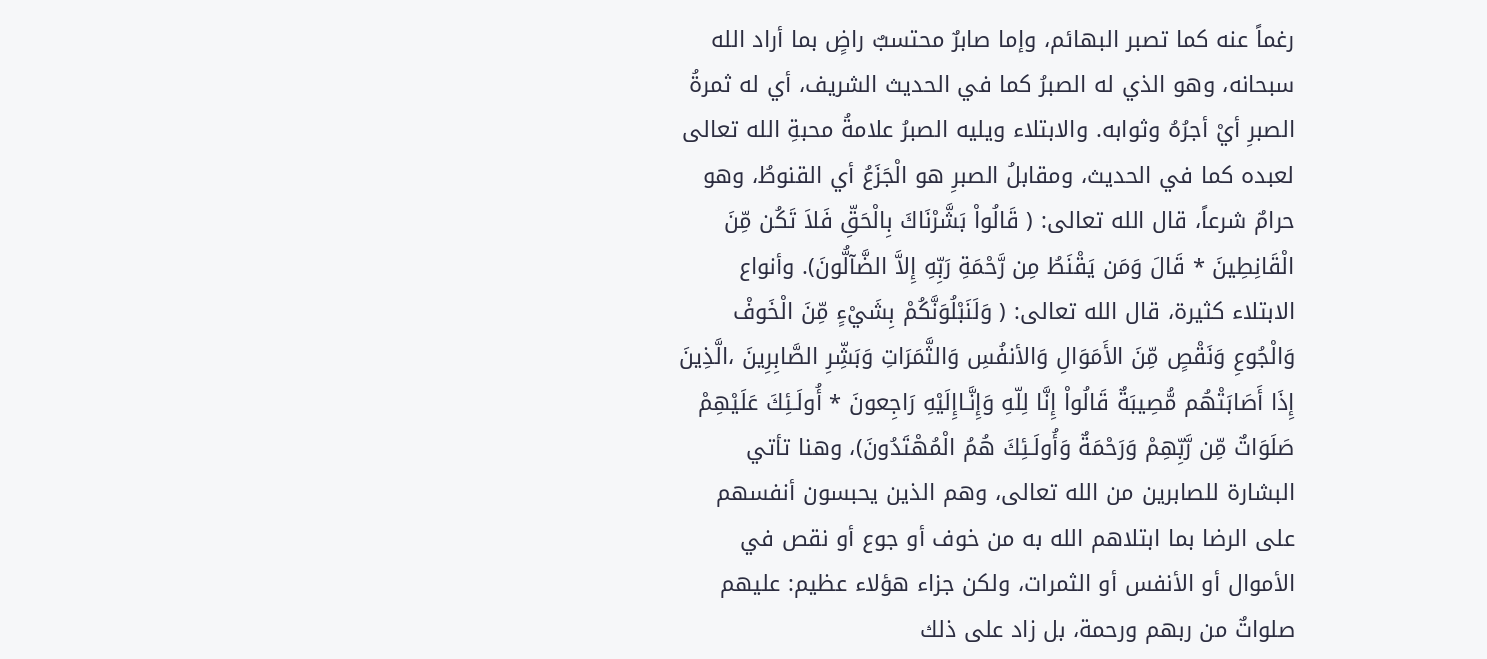رغماً عنه كما تصبر البهائم، وإما صابرٌ محتسبٌ راضٍ بما أراد الله سبحانه، وهو الذي له الصبرُ كما في الحديث الشريف، أي له ثمرةُ الصبرِ أيْ أجرُهُ وثوابه. والابتلاء ويليه الصبرُ علامةُ محبةِ الله تعالى لعبده كما في الحديث، ومقابلُ الصبرِ هو الْجَزَعُ أي القنوطُ، وهو حرامٌ شرعاً، قال الله تعالى: ( قَالُواْ بَشَّرْنَاكَ بِالْحَقِّ فَلاَ تَكُن مِّنَ الْقَانِطِينَ * قَالَ وَمَن يَقْنَطُ مِن رَّحْمَةِ رَبِّهِ إِلاَّ الضَّآلُّونَ). وأنواع الابتلاء كثيرة، قال الله تعالى: ( وَلَنَبْلُوَنَّكُمْ بِشَيْءٍ مِّنَ الْخَوفْ وَالْجُوعِ وَنَقْصٍ مِّنَ الأَمَوَالِ وَالأنفُسِ وَالثَّمَرَاتِ وَبَشِّرِ الصَّابِرِينَ ،الَّذِينَ إِذَا أَصَابَتْهُم مُّصِيبَةٌ قَالُواْ إِنَّا لِلّهِ وَإِنَّـاإِلَيْهِ رَاجِعونَ * أُولَـئِكَ عَلَيْهِمْ صَلَوَاتٌ مِّن رَّبِّهِمْ وَرَحْمَةٌ وَأُولَـئِكَ هُمُ الْمُهْتَدُونَ)، وهنا تأتي البشارة للصابرين من الله تعالى، وهم الذين يحبسون أنفسهم على الرضا بما ابتلاهم الله به من خوف أو جوع أو نقص في الأموال أو الأنفس أو الثمرات، ولكن جزاء هؤلاء عظيم: عليهم صلواتٌ من ربهم ورحمة، بل زاد على ذلك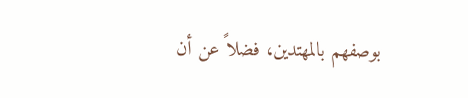بوصفهم بالمهتدين، فضلاً عن أن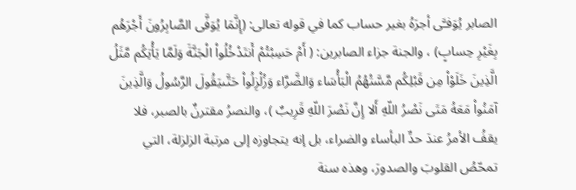الصابر يُوَفـَّى أجرَهُ بغير حساب كما في قوله تعالى: (إِنَّمَا يُوَفَّى الصَّابِرُونَ أَجْرَهُم بِغَيْرِ حِسابٍ) ، والجنة جزاء الصابرين: ( أَمْ حَسِبْتُمْ أَنتَدْخُلُواْ الْجَنَّةَ وَلَمَّا يَأْتِكُم مَّثَلُ الَّذِينَ خَلَوْاْ مِن قَبْلِكُم مَّسَّتْهُمُ الْبَأْسَاء وَالضَّرَّاء وَزُلْزِلُواْ حَتَّىيَقُولَ الرَّسُولُ وَالَّذِينَ آمَنُواْ مَعَهُ مَتَى نَصْرُ اللّهِ أَلا إِنَّ نَصْرَ اللّهِ قَرِيبٌ )، والنصرُ مقترنٌ بالصبر، فلا يقفُ الأمرُ عندَ حدِّ البأساء والضراء، بل إنه يتجاوزه إلى مرتبة الزلزلة، التي تمحّصُ القلوبَ والصدورَ، وهذه سنة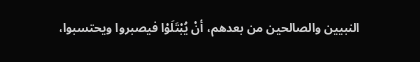النبيين والصالحين من بعدهم، أنْ يُبْتَلَوْا فيصبروا ويحتسبوا،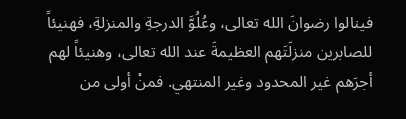فينالوا رضوانَ الله تعالى، وعُلُوَّ الدرجةِ والمنزلةِ، فهنيئاً للصابرين منزلَتَهم العظيمةَ عند الله تعالى، وهنيئاً لهم أجرَهم غير المحدود وغير المنتهي. فمنْ أولى من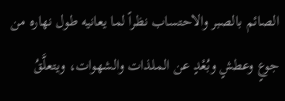الصائم بالصبر والاحتساب نظراً لما يعانيه طول نهاره من جوعٍ وعطشٍ وبُعْدٍ عن الملذات والشهوات، ويتعلَّقُ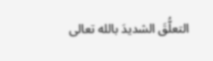التعلُّقَ الشديدَ بالله تعالى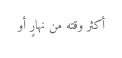أكثر وقته من نهارٍ أو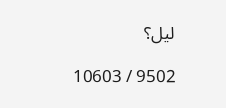ليل؟

9502 / 10603